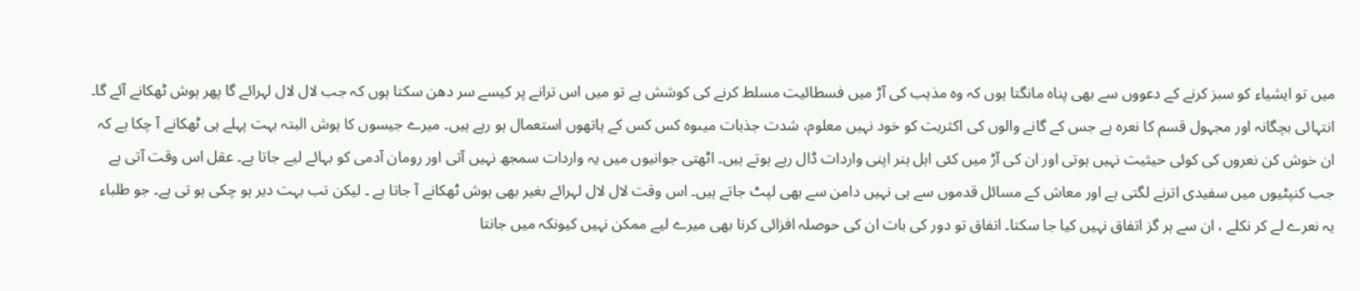میں تو ایشیاء کو سبز کرنے کے دعووں سے بھی پناہ مانگتا ہوں کہ وہ مذہب کی آڑ میں فسطائیت مسلط کرنے کی کوشش ہے تو میں اس ترانے پر کیسے سر دھن سکتا ہوں کہ جب لال لال لہرائے گا پھر ہوش ٹھکانے آئے گا۔ انتہائی بچگانہ اور مجہول قسم کا نعرہ ہے جس کے گانے والوں کی اکثریت کو خود نہیں معلوم، شدت جذبات میںوہ کس کس کے ہاتھوں استعمال ہو رہے ہیں۔ میرے جیسوں کا ہوش البتہ بہت پہلے ہی ٹھکانے آ چکا ہے کہ ان خوش کن نعروں کی کوئی حیثیت نہیں ہوتی اور ان کی آڑ میں کئی اہل ہنر اپنی واردات ڈال رہے ہوتے ہیں۔ اٹھتی جوانیوں میں یہ واردات سمجھ نہیں آتی اور رومان آدمی کو بہائے لیے جاتا ہے۔ عقل اس وقت آتی ہے جب کنپٹیوں میں سفیدی اترنے لگتی ہے اور معاش کے مسائل قدموں سے ہی نہیں دامن سے بھی لپٹ جاتے ہیں۔ اس وقت لال لال لہرائے بغیر بھی ہوش ٹھکانے آ جاتا ہے ۔ لیکن تب بہت دیر ہو چکی ہو تی ہے۔ جو طلباء یہ نعرے لے کر نکلے ، ان سے ہر گز اتفاق نہیں کیا جا سکتا۔ اتفاق تو دور کی بات ان کی حوصلہ افزائی کرنا بھی میرے لیے ممکن نہیں کیونکہ میں جانتا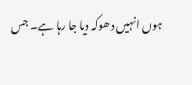ہوں انہیں دھوکہ دیا جا رہا ہے۔ جس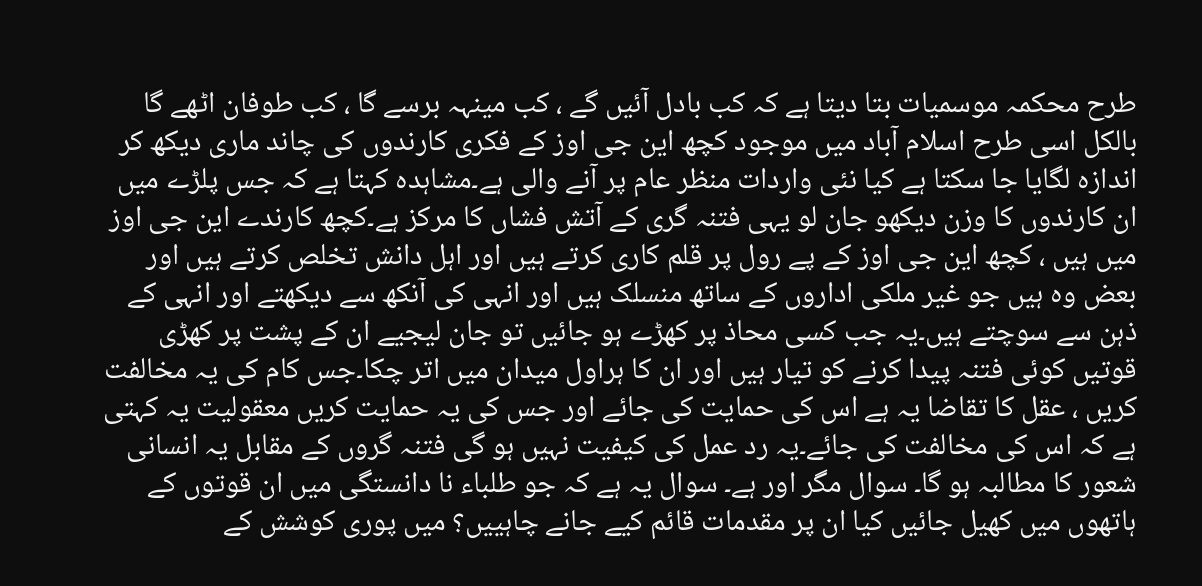طرح محکمہ موسمیات بتا دیتا ہے کہ کب بادل آئیں گے ، کب مینہہ برسے گا ، کب طوفان اٹھے گا بالکل اسی طرح اسلام آباد میں موجود کچھ این جی اوز کے فکری کارندوں کی چاند ماری دیکھ کر اندازہ لگایا جا سکتا ہے کیا نئی واردات منظر عام پر آنے والی ہے۔مشاہدہ کہتا ہے کہ جس پلڑے میں ان کارندوں کا وزن دیکھو جان لو یہی فتنہ گری کے آتش فشاں کا مرکز ہے۔کچھ کارندے این جی اوز میں ہیں ، کچھ این جی اوز کے پے رول پر قلم کاری کرتے ہیں اور اہل دانش تخلص کرتے ہیں اور بعض وہ ہیں جو غیر ملکی اداروں کے ساتھ منسلک ہیں اور انہی کی آنکھ سے دیکھتے اور انہی کے ذہن سے سوچتے ہیں۔یہ جب کسی محاذ پر کھڑے ہو جائیں تو جان لیجیے ان کے پشت پر کھڑی قوتیں کوئی فتنہ پیدا کرنے کو تیار ہیں اور ان کا ہراول میدان میں اتر چکا۔جس کام کی یہ مخالفت کریں ، عقل کا تقاضا یہ ہے اس کی حمایت کی جائے اور جس کی یہ حمایت کریں معقولیت یہ کہتی ہے کہ اس کی مخالفت کی جائے۔یہ رد عمل کی کیفیت نہیں ہو گی فتنہ گروں کے مقابل یہ انسانی شعور کا مطالبہ ہو گا۔ سوال مگر اور ہے۔ سوال یہ ہے کہ جو طلباء نا دانستگی میں ان قوتوں کے ہاتھوں میں کھیل جائیں کیا ان پر مقدمات قائم کیے جانے چاہییں؟ میں پوری کوشش کے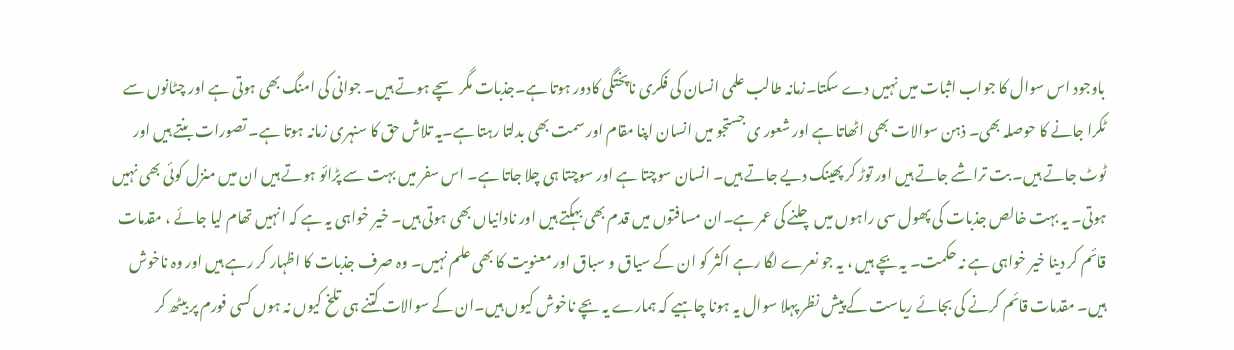باوجود اس سوال کا جواب اثبات میں نہیں دے سکتا۔زمانہ طالب علمی انسان کی فکری ناپختگی کادور ہوتا ہے۔جذبات مگر سچے ہوتے ہیں۔ جوانی کی امنگ بھی ہوتی ہے اور چٹانوں سے ٹکرا جانے کا حوصلہ بھی۔ ذہن سوالات بھی اٹھاتا ہے اور شعور ی جستجو میں انسان اپنا مقام اور سمت بھی بدلتا رہتا ہے۔یہ تلاش حق کا سنہری زمانہ ہوتا ہے۔ تصورات بنتے ہیں اور ٹوٹ جاتے ہیں۔ بت تراشے جاتے ہیں اور توڑ کر پھینک دیے جاتے ہیں۔ انسان سوچتا ہے اور سوچتا ہی چلا جاتا ہے۔ اس سفر میں بہت سے پڑائو ہوتے ہیں ان میں منزل کوئی بھی نہیں ہوتی۔ یہ بہت خالص جذبات کی پھول سی راہوں میں چلنے کی عمر ہے۔ان مسافتوں میں قدم بھی بہکتے ہیں اور نادانیاں بھی ہوتی ہیں۔ خیر خواہی یہ ہے کہ انہیں تھام لیا جائے ، مقدمات قائم کر دینا خیر خواہی ہے نہ حکمت۔ یہ بچے ہیں ، یہ جو نعرے لگا رہے اکثر کو ان کے سیاق و سباق اور معنویت کا بھی علم نہیں۔ وہ صرف جذبات کا اظہار کر رہے ہیں اور وہ ناخوش ہیں۔ مقدمات قائم کرنے کی بجائے ریاست کے پیش نظر پہلا سوال یہ ہونا چاہیے کہ ہمارے یہ بچے ناخوش کیوں ہیں۔ان کے سوالات کتنے ہی تلخ کیوں نہ ہوں کسی فورم پر بیٹھ کر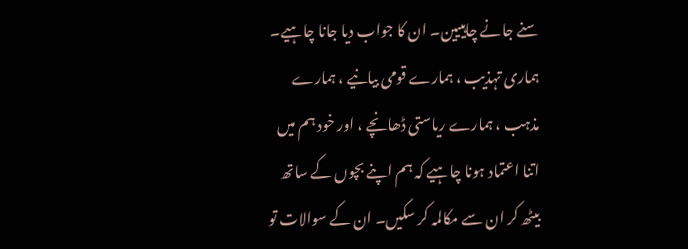سنے جانے چاہییین۔ ان کا جواب دیا جانا چاہیے۔ ہماری تہذیب ، ہمارے قومی بیانیے ، ہمارے مذہب ، ہمارے ریاستی ڈھانچے ، اور خود ہم میں اتنا اعتماد ہونا چاہیے کہ ہم اپنے بچوں کے ساتھ بیٹھ کر ان سے مکالمہ کر سکیں۔ ان کے سوالات تو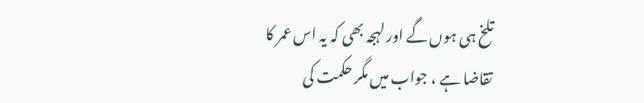تلخ ہی ہوں گے اور لہجہ بھی کہ یہ اس عمر کا تقاضا ہے ، جواب میں مگر حکمت کی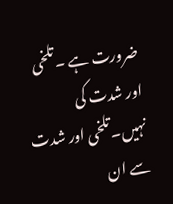ضرورت ہے ۔تلخی اور شدت کی نہیں۔تلخی اور شدت سے ان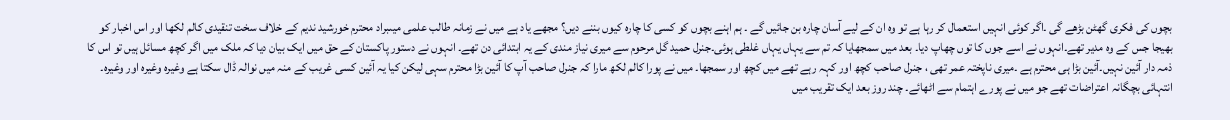بچوں کی فکری گھٹن بڑھے گی ۔اگر کوئی انہیں استعمال کر رہا ہے تو وہ ان کے لیے آسان چارہ بن جائیں گے ۔ ہم اہنے بچوں کو کسی کا چارہ کیوں بننے دیں؟ مجھے یاد ہے میں نے زمانہ طالب علمی میںبراد محترم خورشید ندیم کے خلاف سخت تنقیدی کالم لکھا اور اس اخبار کو بھیجا جس کے وہ مدیر تھے۔انہوں نے اسے جوں کا توں چھاپ دیا۔ بعد میں سمجھایا کہ تم سے یہاں یہاں غلطی ہوئی۔جنرل حمید گل مرحوم سے میری نیاز مندی کے یہ ابتدائی دن تھے۔ انہوں نے دستور پاکستان کے حق میں ایک بیان دیا کہ ملک میں اگر کچھ مسائل ہیں تو اس کا ذمہ دار آئین نہیں۔آئین بڑا ہی محترم ہے ۔میری ناپختہ عمر تھی ، جنرل صاحب کچھ اور کہہ رہے تھے میں کچھ اور سمجھا۔ میں نے پورا کالم لکھ مارا کہ جنرل صاحب آپ کا آئین بڑا محترم سہی لیکن کیا یہ آئین کسی غریب کے منہ میں نوالہ ڈال سکتا ہے وغیرہ وغیرہ اور وغیرہ۔ انتہائی بچگانہ اعتراضات تھے جو میں نے پورے اہتمام سے اٹھائے۔ چند روز بعد ایک تقریب میں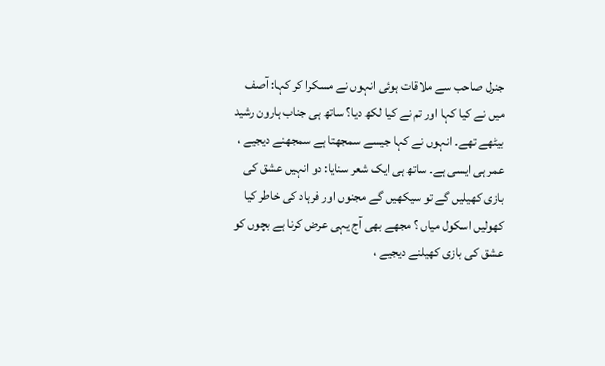جنرل صاحب سے ملاقات ہوئی انہوں نے مسکرا کر کہا: آصف میں نے کیا کہا اور تم نے کیا لکھ دیا؟ ساتھ ہی جناب ہارون رشید بیٹھے تھے۔ انہوں نے کہا جیسے سمجھتا ہے سمجھنے دیجیے ، عمر ہی ایسی ہے۔ ساتھ ہی ایک شعر سنایا: دو انہیں عشق کی بازی کھیلیں گے تو سیکھیں گے مجنوں اور فرہاد کی خاطر کیا کھولیں اسکول میاں ؟ مجھے بھی آج یہی عرض کرنا ہے بچوں کو عشق کی بازی کھیلنے دیجیے ،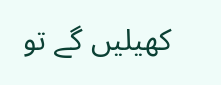کھیلیں گے تو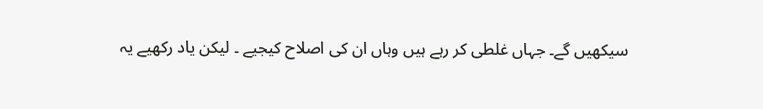سیکھیں گے۔ جہاں غلطی کر رہے ہیں وہاں ان کی اصلاح کیجیے ۔ لیکن یاد رکھیے یہ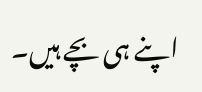اپنے ہی بچے ہیں۔